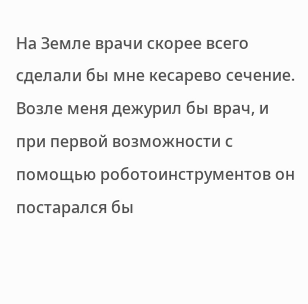На Земле врачи скорее всего сделали бы мне кесарево сечение. Возле меня дежурил бы врач, и при первой возможности с помощью роботоинструментов он постарался бы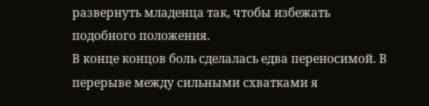развернуть младенца так, чтобы избежать подобного положения.
В конце концов боль сделалась едва переносимой. В перерыве между сильными схватками я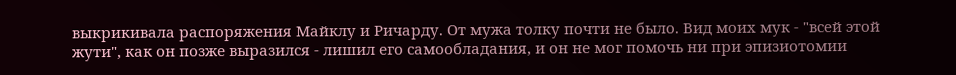выкрикивала распоряжения Майклу и Ричарду. От мужа толку почти не было. Вид моих мук - "всей этой жути", как он позже выразился - лишил его самообладания, и он не мог помочь ни при эпизиотомии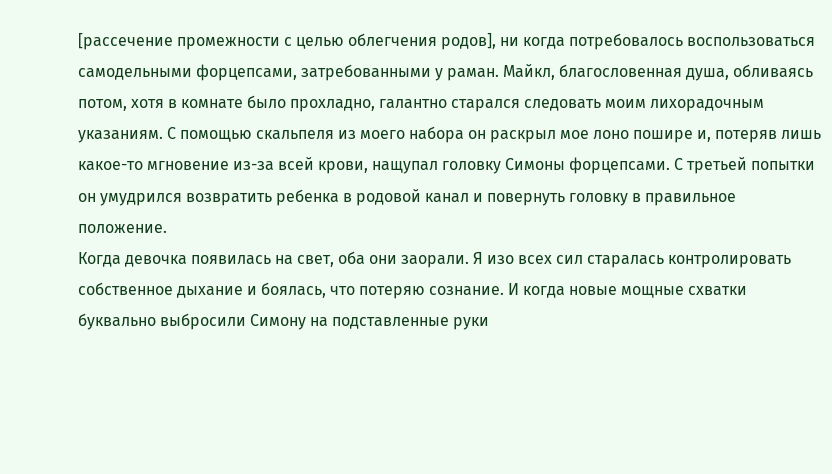[рассечение промежности с целью облегчения родов], ни когда потребовалось воспользоваться самодельными форцепсами, затребованными у раман. Майкл, благословенная душа, обливаясь потом, хотя в комнате было прохладно, галантно старался следовать моим лихорадочным указаниям. С помощью скальпеля из моего набора он раскрыл мое лоно пошире и, потеряв лишь какое-то мгновение из-за всей крови, нащупал головку Симоны форцепсами. С третьей попытки он умудрился возвратить ребенка в родовой канал и повернуть головку в правильное положение.
Когда девочка появилась на свет, оба они заорали. Я изо всех сил старалась контролировать собственное дыхание и боялась, что потеряю сознание. И когда новые мощные схватки буквально выбросили Симону на подставленные руки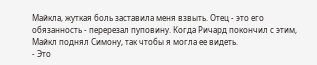Майкла, жуткая боль заставила меня взвыть. Отец - это его обязанность - перерезал пуповину. Когда Ричард покончил с этим, Майкл поднял Симону, так чтобы я могла ее видеть.
- Это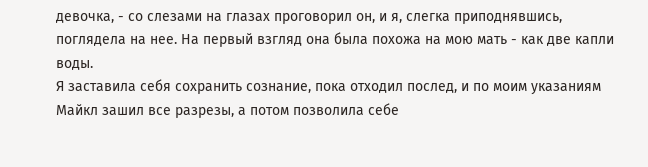девочка, - со слезами на глазах проговорил он, и я, слегка приподнявшись, поглядела на нее. На первый взгляд она была похожа на мою мать - как две капли воды.
Я заставила себя сохранить сознание, пока отходил послед, и по моим указаниям Майкл зашил все разрезы, а потом позволила себе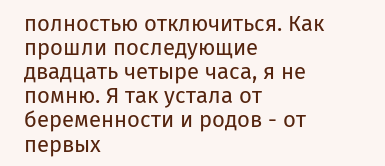полностью отключиться. Как прошли последующие двадцать четыре часа, я не помню. Я так устала от беременности и родов - от первых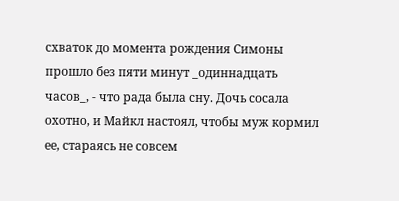схваток до момента рождения Симоны прошло без пяти минут _одиннадцать часов_, - что рада была сну. Дочь сосала охотно, и Майкл настоял, чтобы муж кормил ее, стараясь не совсем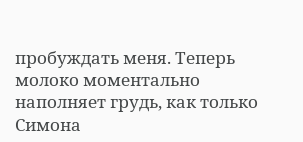пробуждать меня. Теперь молоко моментально наполняет грудь, как только Симона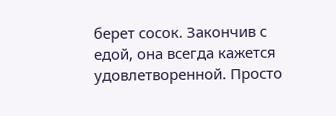берет сосок. Закончив с едой, она всегда кажется удовлетворенной. Просто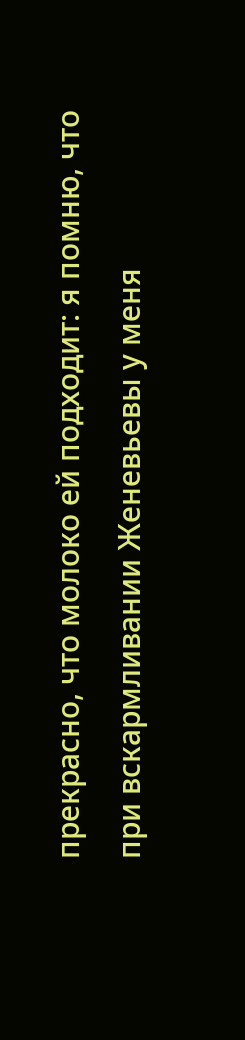прекрасно, что молоко ей подходит: я помню, что при вскармливании Женевьевы у меня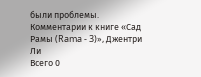были проблемы.
Комментарии к книге «Сад Рамы (Rama - 3)», Джентри Ли
Всего 0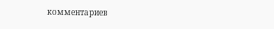комментариев